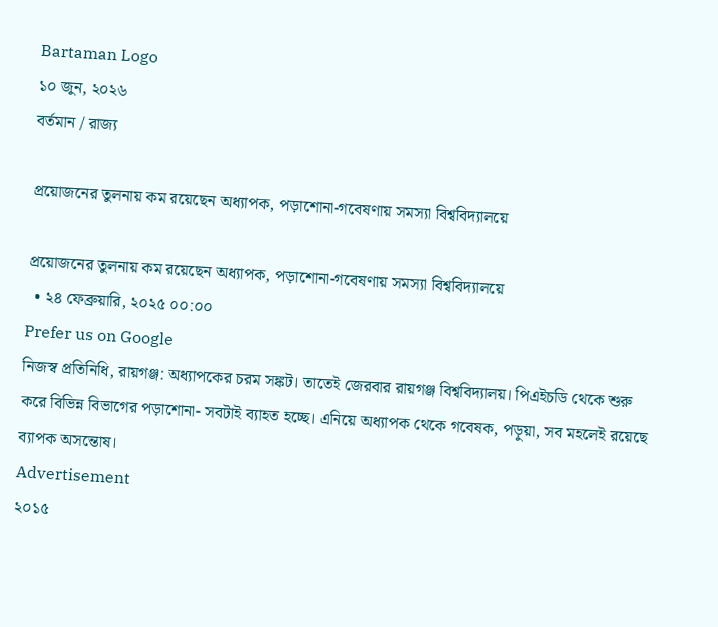Bartaman Logo
১০ জুন, ২০২৬
বর্তমান / রাজ্য

প্রয়োজনের তুলনায় কম রয়েছেন অধ্যাপক, পড়াশোনা-গবেষণায় সমস্যা বিশ্ববিদ্যালয়ে

প্রয়োজনের তুলনায় কম রয়েছেন অধ্যাপক, পড়াশোনা-গবেষণায় সমস্যা বিশ্ববিদ্যালয়ে
  • ২৪ ফেব্রুয়ারি, ২০২৫ ০০:০০
Prefer us on Google
নিজস্ব প্রতিনিধি, রায়গঞ্জ: অধ্যাপকের চরম সঙ্কট। তাতেই জেরবার রায়গঞ্জ বিশ্ববিদ্যালয়। পিএইচডি থেকে শুরু করে বিভিন্ন বিভাগের পড়াশোনা- সবটাই ব্যাহত হচ্ছে। এনিয়ে অধ্যাপক থেকে গবেষক, পড়ুয়া, সব মহলেই রয়েছে ব্যাপক অসন্তোষ।
Advertisement
২০১৫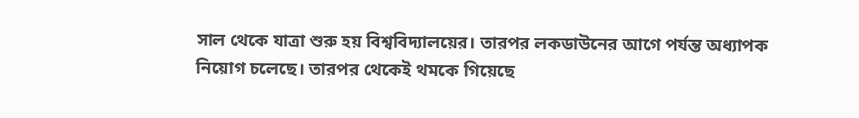সাল থেকে যাত্রা শুরু হয় বিশ্ববিদ্যালয়ের। তারপর লকডাউনের আগে পর্যন্ত অধ্যাপক নিয়োগ চলেছে। তারপর থেকেই থমকে গিয়েছে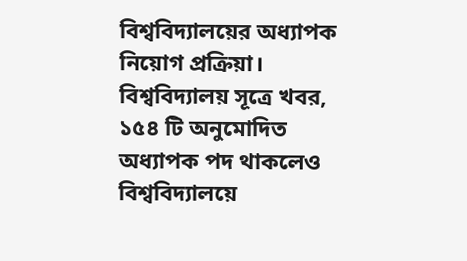বিশ্ববিদ্যালয়ের অধ্যাপক নিয়োগ প্রক্রিয়া। বিশ্ববিদ্যালয় সূত্রে খবর, ১৫৪ টি অনুমোদিত অধ্যাপক পদ থাকলেও বিশ্ববিদ্যালয়ে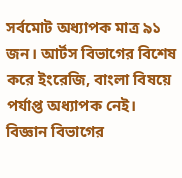সর্বমোট অধ্যাপক মাত্র ৯১ জন। আর্টস বিভাগের বিশেষ করে ইংরেজি, বাংলা বিষয়ে পর্যাপ্ত অধ্যাপক নেই। বিজ্ঞান বিভাগের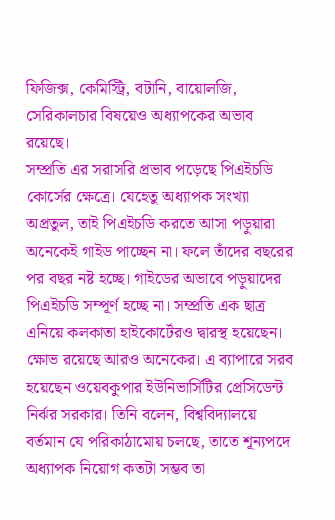ফিজিক্স, কেমিস্ট্রি, বটানি, বায়োলজি, সেরিকালচার বিষয়েও অধ্যাপকের অভাব রয়েছে।
সম্প্রতি এর সরাসরি প্রভাব পড়েছে পিএইচডি কোর্সের ক্ষেত্রে। যেহেতু অধ্যাপক সংখ্যা অপ্রতুল, তাই পিএইচডি করতে আসা পড়ুয়ারা অনেকেই গাইড পাচ্ছেন না। ফলে তাঁদের বছরের পর বছর নষ্ট হচ্ছে। গাইডের অভাবে পড়ুয়াদের পিএইচডি সম্পূর্ণ হচ্ছে না। সম্প্রতি এক ছাত্র এনিয়ে কলকাতা হাইকোর্টেরও দ্বারস্থ হয়েছেন। ক্ষোভ রয়েছে আরও অনেকের। এ ব্যাপারে সরব হয়েছেন ওয়েবকুপার ইউনিভার্সিটির প্রেসিডেন্ট নির্ঝর সরকার। তিনি বলেন, বিশ্ববিদ্যালয়ে বর্তমান যে পরিকাঠামোয় চলছে, তাতে শূন্যপদে অধ্যাপক নিয়োগ কতটা সম্ভব তা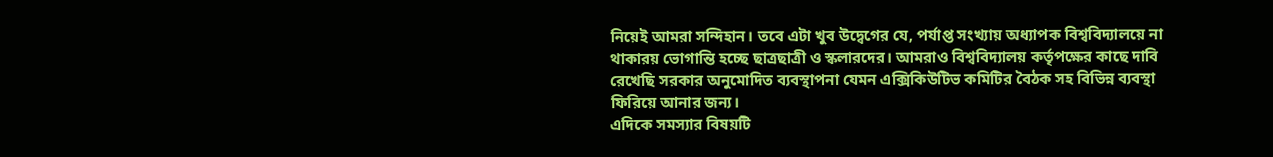নিয়েই আমরা সন্দিহান। তবে এটা খুব উদ্বেগের যে, পর্যাপ্ত সংখ্যায় অধ্যাপক বিশ্ববিদ্যালয়ে না থাকারয় ভোগান্তি হচ্ছে ছাত্রছাত্রী ও স্কলারদের। আমরাও বিশ্ববিদ্যালয় কর্তৃপক্ষের কাছে দাবি রেখেছি সরকার অনুমোদিত ব্যবস্থাপনা যেমন এক্সিকিউটিভ কমিটির বৈঠক সহ বিভিন্ন ব্যবস্থা ফিরিয়ে আনার জন্য।
এদিকে সমস্যার বিষয়টি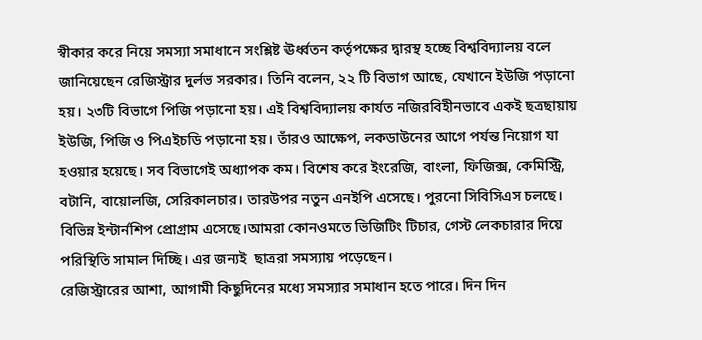স্বীকার করে নিয়ে সমস্যা সমাধানে সংশ্লিষ্ট ঊর্ধ্বতন কর্তৃপক্ষের দ্বারস্থ হচ্ছে বিশ্ববিদ্যালয় বলে জানিয়েছেন রেজিস্ট্রার দুর্লভ সরকার। তিনি বলেন, ২২ টি বিভাগ আছে, যেখানে ইউজি পড়ানো হয়। ২৩টি বিভাগে পিজি পড়ানো হয়। এই বিশ্ববিদ্যালয় কার্যত নজিরবিহীনভাবে একই ছত্রছায়ায় ইউজি, পিজি ও পিএইচডি পড়ানো হয়। তাঁরও আক্ষেপ, লকডাউনের আগে পর্যন্ত নিয়োগ যা হওয়ার হয়েছে। সব বিভাগেই অধ্যাপক কম। বিশেষ করে ইংরেজি, বাংলা, ফিজিক্স, কেমিস্ট্রি, বটানি, বায়োলজি, সেরিকালচার। তারউপর নতুন এনইপি এসেছে। পুরনো সিবিসিএস চলছে। বিভিন্ন ইন্টার্নশিপ প্রোগ্রাম এসেছে।আমরা কোনওমতে ভিজিটিং টিচার, গেস্ট লেকচারার দিয়ে পরিস্থিতি সামাল দিচ্ছি। এর জন্যই  ছাত্ররা সমস্যায় পড়েছেন।
রেজিস্ট্রারের আশা, আগামী কিছুদিনের মধ্যে সমস্যার সমাধান হতে পারে। দিন দিন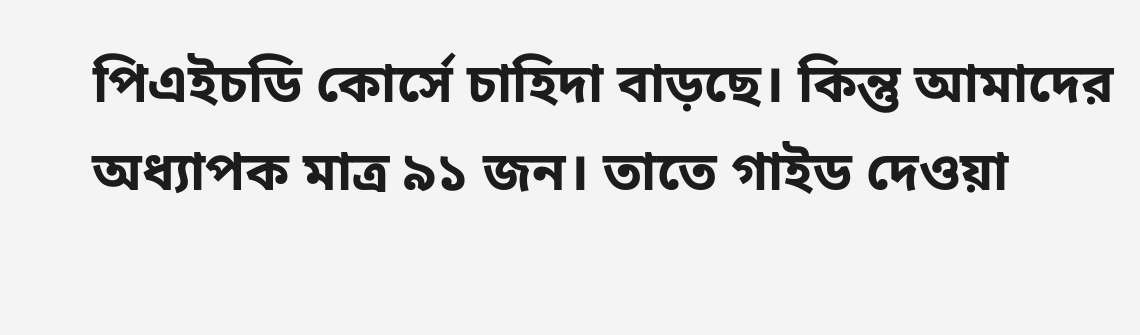পিএইচডি কোর্সে চাহিদা বাড়ছে। কিন্তু আমাদের অধ্যাপক মাত্র ৯১ জন। তাতে গাইড দেওয়া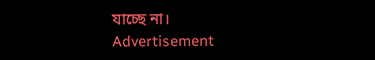যাচ্ছে না।
Advertisement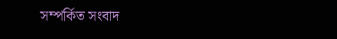সম্পর্কিত সংবাদ